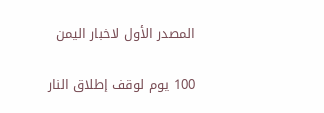المصدر الأول لاخبار اليمن

100 يوم لوقف إطلاق النار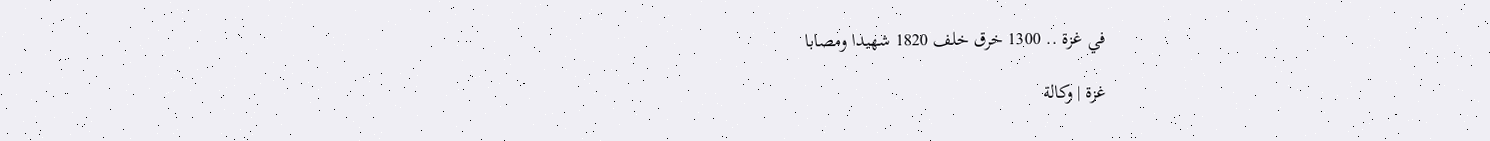في غزة .. 1300 خرق خلف 1820 شهيدا ومصابا

غزة | وكالة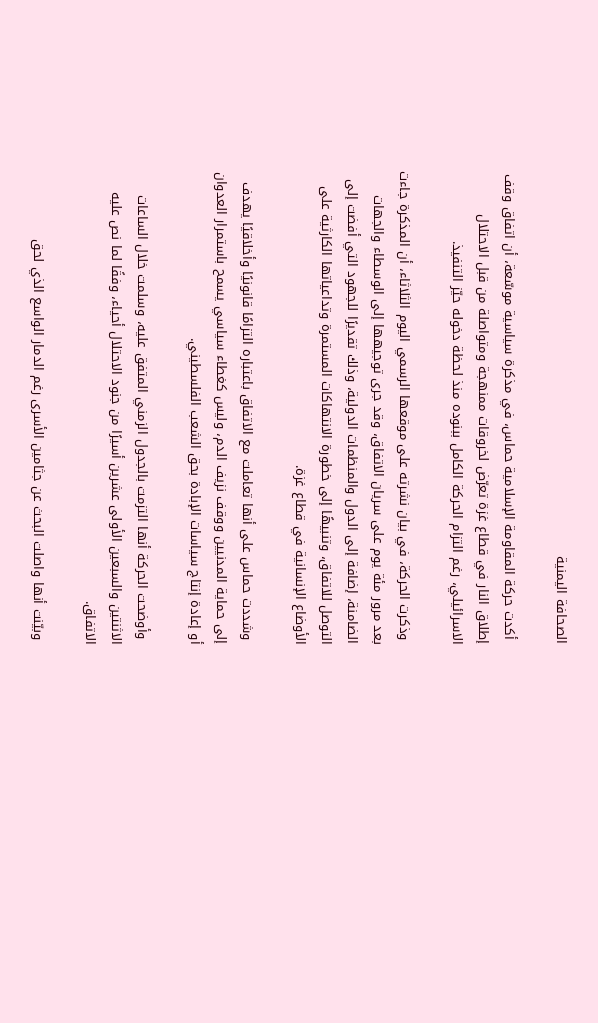الصحافة اليمنية

 أكدت حركة المقاومة الإسلامية حماس، في مذكرة سياسية موسّعة، أن اتفاق وقف إطلاق النار في قطاع غزة تعرّض لخروقات ممنهجة ومتواصلة من قبل الاحتلال الاسرائيلي، رغم التزام الحركة الكامل ببنوده منذ لحظة دخوله حيّز التنفيذ.

 وذكرت الحركة، في بيان نشرته على موقعها الرسمي اليوم الثلاثاء، أن المذكرة جاءت بعد مرور مئة يوم على سريان الاتفاق، وقد جرى توجيهها إلى الوسطاء والجهات الضامنة، إضافة إلى الدول والمنظمات الدولية، وذلك تقديرًا للجهود التي أفضت إلى التوصل للاتفاق، وتنبيهًا إلى خطورة الانتهاكات المستمرة وتداعياتها الكارثية على الأوضاع الإنسانية في قطاع غزة.

 وشددت حماس على أنها تعاملت مع الاتفاق باعتباره التزامًا قانونيًا وأخلاقيًا يهدف إلى حماية المدنيين ووقف نزيف الدم، وليس كغطاء سياسي يسمح باستمرار العدوان أو إعادة إنتاج سياسات الإبادة بحق الشعب الفلسطيني.

 وأوضحت الحركة أنها التزمت بالجدول الزمني المتفق عليه، وسلمت خلال الساعات الاثنتين والسبعين الأولى عشرين أسيرًا من جنود الاحتلال أحياء، وفقًا لما نص عليه الاتفاق.

 وبيّنت أنها واصلت البحث عن جثامين الأسرى رغم الدمار الواسع الذي لحق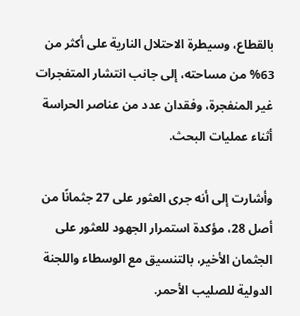بالقطاع، وسيطرة الاحتلال النارية على أكثر من 63% من مساحته، إلى جانب انتشار المتفجرات غير المنفجرة، وفقدان عدد من عناصر الحراسة أثناء عمليات البحث.

وأشارت إلى أنه جرى العثور على 27 جثمانًا من أصل 28، مؤكدة استمرار الجهود للعثور على الجثمان الأخير، بالتنسيق مع الوسطاء واللجنة الدولية للصليب الأحمر.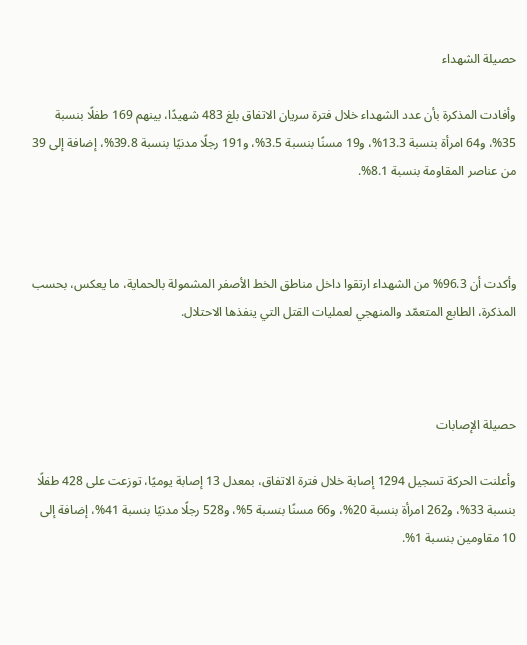حصيلة الشهداء

وأفادت المذكرة بأن عدد الشهداء خلال فترة سريان الاتفاق بلغ 483 شهيدًا، بينهم 169 طفلًا بنسبة 35%، و64 امرأة بنسبة 13.3%، و19 مسنًا بنسبة 3.5%، و191 رجلًا مدنيًا بنسبة 39.8%، إضافة إلى 39 من عناصر المقاومة بنسبة 8.1%.



وأكدت أن 96.3% من الشهداء ارتقوا داخل مناطق الخط الأصفر المشمولة بالحماية، ما يعكس، بحسب المذكرة، الطابع المتعمّد والمنهجي لعمليات القتل التي ينفذها الاحتلال.



حصيلة الإصابات

وأعلنت الحركة تسجيل 1294 إصابة خلال فترة الاتفاق، بمعدل 13 إصابة يوميًا، توزعت على 428 طفلًا بنسبة 33%، و262 امرأة بنسبة 20%، و66 مسنًا بنسبة 5%، و528 رجلًا مدنيًا بنسبة 41%، إضافة إلى 10 مقاومين بنسبة 1%.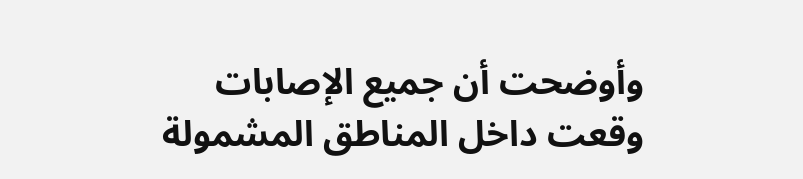وأوضحت أن جميع الإصابات وقعت داخل المناطق المشمولة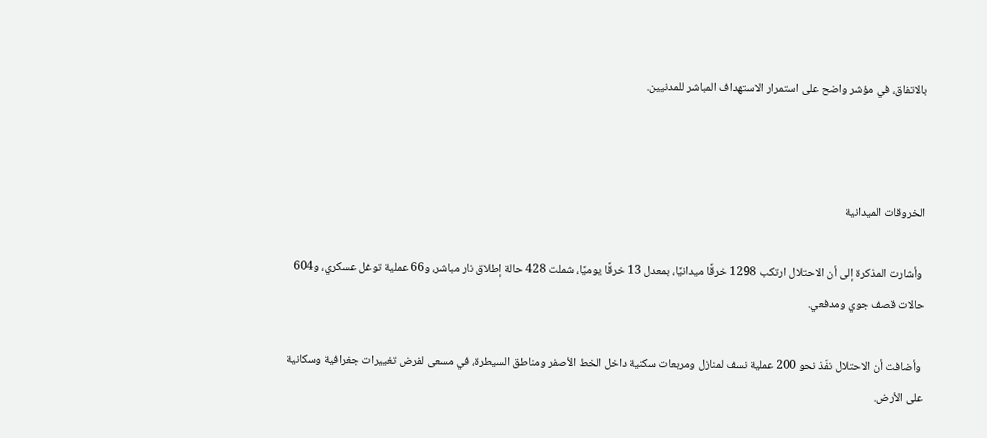بالاتفاق، في مؤشر واضح على استمرار الاستهداف المباشر للمدنيين.



الخروقات الميدانية

 وأشارت المذكرة إلى أن الاحتلال ارتكب 1298 خرقًا ميدانيًا، بمعدل 13 خرقًا يوميًا، شملت 428 حالة إطلاق نار مباشر، و66 عملية توغل عسكري، و604 حالات قصف جوي ومدفعي.

 وأضافت أن الاحتلال نفّذ نحو 200 عملية نسف لمنازل ومربعات سكنية داخل الخط الأصفر ومناطق السيطرة، في مسعى لفرض تغييرات جغرافية وسكانية على الأرض.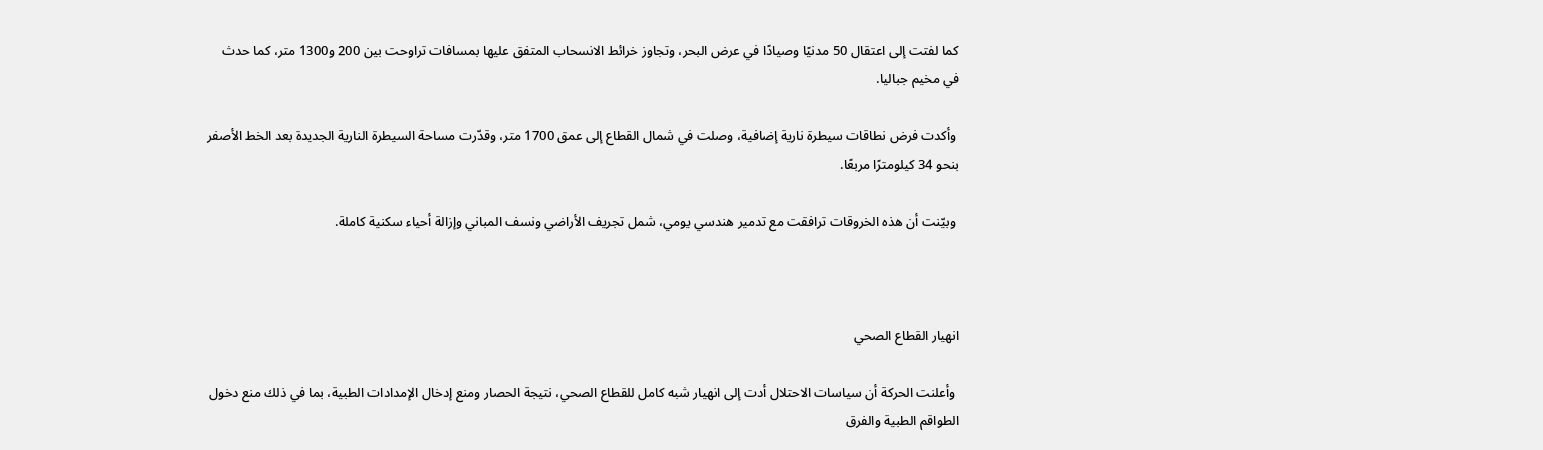كما لفتت إلى اعتقال 50 مدنيًا وصيادًا في عرض البحر، وتجاوز خرائط الانسحاب المتفق عليها بمسافات تراوحت بين 200 و1300 متر، كما حدث في مخيم جباليا.

 وأكدت فرض نطاقات سيطرة نارية إضافية، وصلت في شمال القطاع إلى عمق 1700 متر، وقدّرت مساحة السيطرة النارية الجديدة بعد الخط الأصفر بنحو 34 كيلومترًا مربعًا.

 وبيّنت أن هذه الخروقات ترافقت مع تدمير هندسي يومي، شمل تجريف الأراضي ونسف المباني وإزالة أحياء سكنية كاملة.



انهيار القطاع الصحي

 وأعلنت الحركة أن سياسات الاحتلال أدت إلى انهيار شبه كامل للقطاع الصحي، نتيجة الحصار ومنع إدخال الإمدادات الطبية، بما في ذلك منع دخول الطواقم الطبية والفرق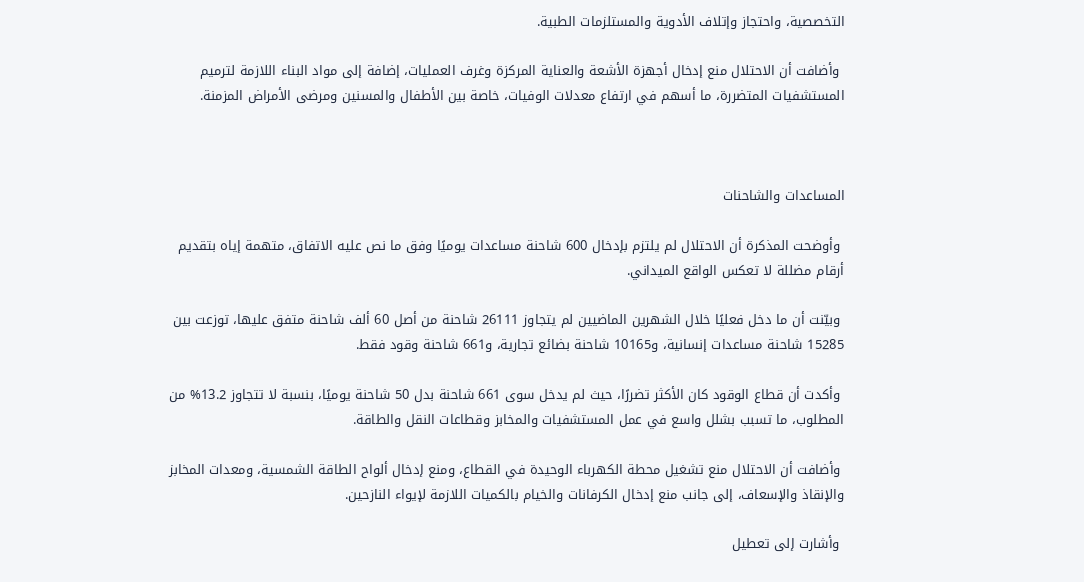التخصصية، واحتجاز وإتلاف الأدوية والمستلزمات الطبية.

 وأضافت أن الاحتلال منع إدخال أجهزة الأشعة والعناية المركزة وغرف العمليات، إضافة إلى مواد البناء اللازمة لترميم المستشفيات المتضررة، ما أسهم في ارتفاع معدلات الوفيات، خاصة بين الأطفال والمسنين ومرضى الأمراض المزمنة.



المساعدات والشاحنات

 وأوضحت المذكرة أن الاحتلال لم يلتزم بإدخال 600 شاحنة مساعدات يوميًا وفق ما نص عليه الاتفاق، متهمة إياه بتقديم أرقام مضللة لا تعكس الواقع الميداني.

 وبيّنت أن ما دخل فعليًا خلال الشهرين الماضيين لم يتجاوز 26111 شاحنة من أصل 60 ألف شاحنة متفق عليها، توزعت بين 15285 شاحنة مساعدات إنسانية، و10165 شاحنة بضائع تجارية، و661 شاحنة وقود فقط.

 وأكدت أن قطاع الوقود كان الأكثر تضررًا، حيث لم يدخل سوى 661 شاحنة بدل 50 شاحنة يوميًا، بنسبة لا تتجاوز 13.2% من المطلوب، ما تسبب بشلل واسع في عمل المستشفيات والمخابز وقطاعات النقل والطاقة.

 وأضافت أن الاحتلال منع تشغيل محطة الكهرباء الوحيدة في القطاع، ومنع إدخال ألواح الطاقة الشمسية، ومعدات المخابز والإنقاذ والإسعاف، إلى جانب منع إدخال الكرفانات والخيام بالكميات اللازمة لإيواء النازحين.

 وأشارت إلى تعطيل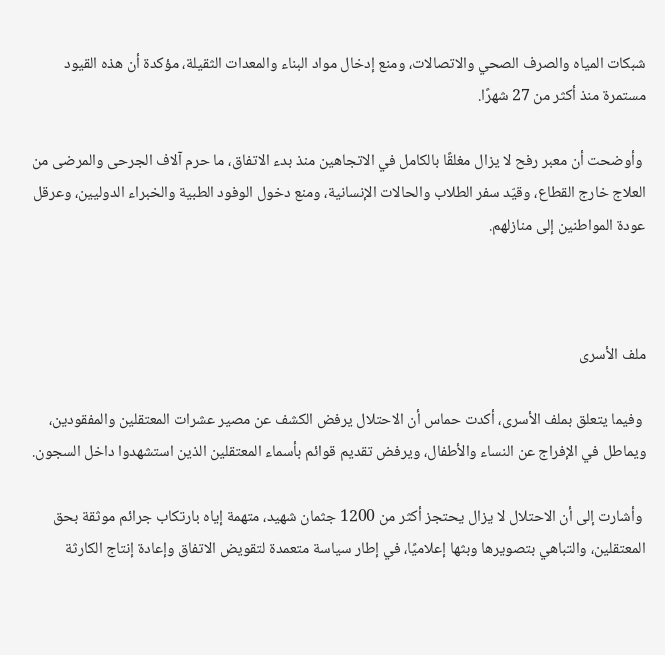شبكات المياه والصرف الصحي والاتصالات، ومنع إدخال مواد البناء والمعدات الثقيلة، مؤكدة أن هذه القيود مستمرة منذ أكثر من 27 شهرًا.

 وأوضحت أن معبر رفح لا يزال مغلقًا بالكامل في الاتجاهين منذ بدء الاتفاق، ما حرم آلاف الجرحى والمرضى من العلاج خارج القطاع، وقيّد سفر الطلاب والحالات الإنسانية، ومنع دخول الوفود الطبية والخبراء الدوليين، وعرقل عودة المواطنين إلى منازلهم.



ملف الأسرى

 وفيما يتعلق بملف الأسرى، أكدت حماس أن الاحتلال يرفض الكشف عن مصير عشرات المعتقلين والمفقودين، ويماطل في الإفراج عن النساء والأطفال، ويرفض تقديم قوائم بأسماء المعتقلين الذين استشهدوا داخل السجون.

 وأشارت إلى أن الاحتلال لا يزال يحتجز أكثر من 1200 جثمان شهيد، متهمة إياه بارتكاب جرائم موثقة بحق المعتقلين، والتباهي بتصويرها وبثها إعلاميًا، في إطار سياسة متعمدة لتقويض الاتفاق وإعادة إنتاج الكارثة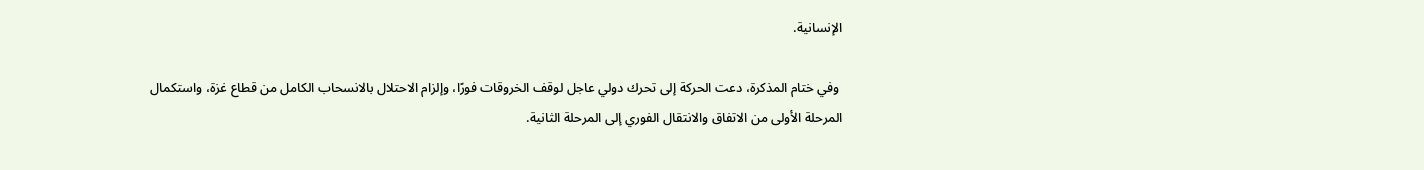الإنسانية.

 وفي ختام المذكرة، دعت الحركة إلى تحرك دولي عاجل لوقف الخروقات فورًا، وإلزام الاحتلال بالانسحاب الكامل من قطاع غزة، واستكمال المرحلة الأولى من الاتفاق والانتقال الفوري إلى المرحلة الثانية.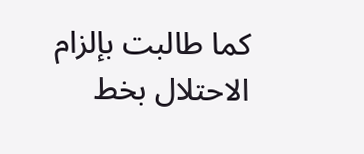كما طالبت بإلزام الاحتلال بخط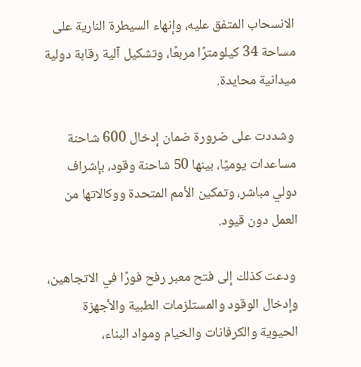الانسحاب المتفق عليه، وإنهاء السيطرة النارية على مساحة 34 كيلومترًا مربعًا، وتشكيل آلية رقابة دولية ميدانية محايدة.

 وشددت على ضرورة ضمان إدخال 600 شاحنة مساعدات يوميًا، بينها 50 شاحنة وقود، بإشراف دولي مباشر، وتمكين الأمم المتحدة ووكالاتها من العمل دون قيود.

 ودعت كذلك إلى فتح معبر رفح فورًا في الاتجاهين، وإدخال الوقود والمستلزمات الطبية والأجهزة الحيوية والكرفانات والخيام ومواد البناء،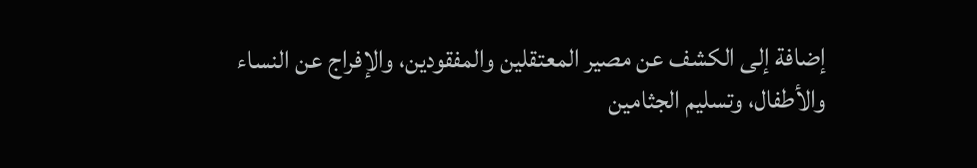إضافة إلى الكشف عن مصير المعتقلين والمفقودين، والإفراج عن النساء والأطفال، وتسليم الجثامين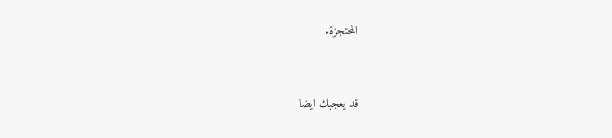المحتجزة.



قد يعجبك ايضا